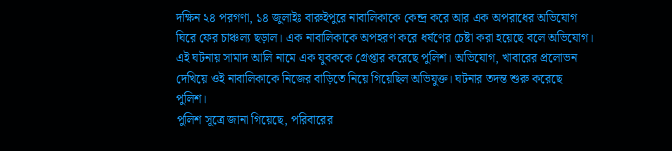দক্ষিন ২৪ পরগণা, ১৪ জুলাইঃ বারুইপুরে নাবালিকাকে কেন্দ্র করে আর এক অপরাধের অভিযোগ ঘিরে ফের চাঞ্চল্য ছড়াল। এক নাবালিকাকে অপহরণ করে ধর্ষণের চেষ্টা করা হয়েছে বলে অভিযোগ। এই ঘটনায় সামাদ আলি নামে এক যুবককে গ্রেপ্তার করেছে পুলিশ। অভিযোগ, খাবারের প্রলোভন দেখিয়ে ওই নাবালিকাকে নিজের বাড়িতে নিয়ে গিয়েছিল অভিযুক্ত। ঘটনার তদন্ত শুরু করেছে পুলিশ।
পুলিশ সূত্রে জানা গিয়েছে, পরিবারের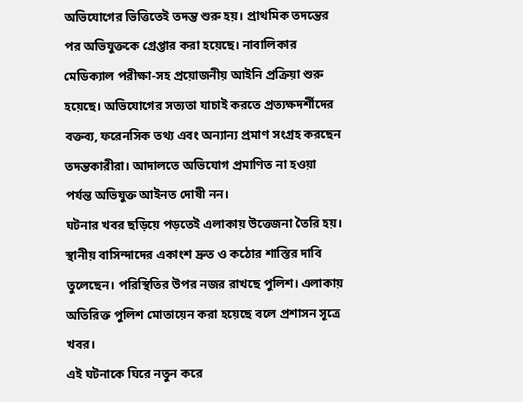অভিযোগের ভিত্তিতেই তদন্ত শুরু হয়। প্রাথমিক তদন্তের পর অভিযুক্তকে গ্রেপ্তার করা হয়েছে। নাবালিকার মেডিক্যাল পরীক্ষা-সহ প্রয়োজনীয় আইনি প্রক্রিয়া শুরু হয়েছে। অভিযোগের সত্যতা যাচাই করতে প্রত্যক্ষদর্শীদের বক্তব্য, ফরেনসিক তথ্য এবং অন্যান্য প্রমাণ সংগ্রহ করছেন তদন্তকারীরা। আদালতে অভিযোগ প্রমাণিত না হওয়া পর্যন্ত অভিযুক্ত আইনত দোষী নন।
ঘটনার খবর ছড়িয়ে পড়তেই এলাকায় উত্তেজনা তৈরি হয়। স্থানীয় বাসিন্দাদের একাংশ দ্রুত ও কঠোর শাস্তির দাবি তুলেছেন। পরিস্থিতির উপর নজর রাখছে পুলিশ। এলাকায় অতিরিক্ত পুলিশ মোতায়েন করা হয়েছে বলে প্রশাসন সূত্রে খবর।
এই ঘটনাকে ঘিরে নতুন করে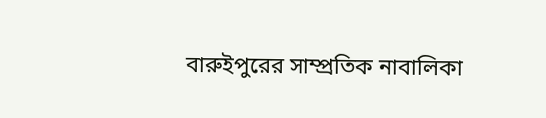বারুইপুরের সাম্প্রতিক নাবালিকা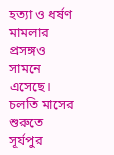হত্যা ও ধর্ষণ মামলার প্রসঙ্গও সামনে এসেছে। চলতি মাসের শুরুতে সূর্যপুর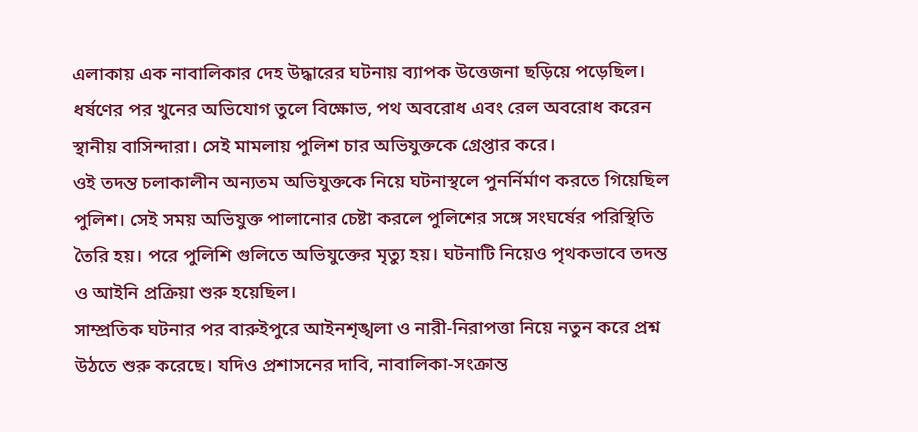এলাকায় এক নাবালিকার দেহ উদ্ধারের ঘটনায় ব্যাপক উত্তেজনা ছড়িয়ে পড়েছিল। ধর্ষণের পর খুনের অভিযোগ তুলে বিক্ষোভ, পথ অবরোধ এবং রেল অবরোধ করেন স্থানীয় বাসিন্দারা। সেই মামলায় পুলিশ চার অভিযুক্তকে গ্রেপ্তার করে।
ওই তদন্ত চলাকালীন অন্যতম অভিযুক্তকে নিয়ে ঘটনাস্থলে পুনর্নির্মাণ করতে গিয়েছিল পুলিশ। সেই সময় অভিযুক্ত পালানোর চেষ্টা করলে পুলিশের সঙ্গে সংঘর্ষের পরিস্থিতি তৈরি হয়। পরে পুলিশি গুলিতে অভিযুক্তের মৃত্যু হয়। ঘটনাটি নিয়েও পৃথকভাবে তদন্ত ও আইনি প্রক্রিয়া শুরু হয়েছিল।
সাম্প্রতিক ঘটনার পর বারুইপুরে আইনশৃঙ্খলা ও নারী-নিরাপত্তা নিয়ে নতুন করে প্রশ্ন উঠতে শুরু করেছে। যদিও প্রশাসনের দাবি, নাবালিকা-সংক্রান্ত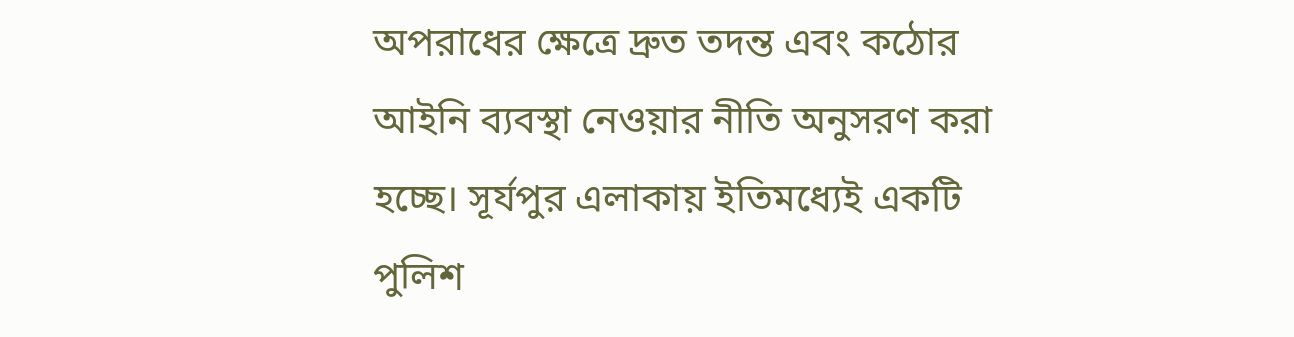অপরাধের ক্ষেত্রে দ্রুত তদন্ত এবং কঠোর আইনি ব্যবস্থা নেওয়ার নীতি অনুসরণ করা হচ্ছে। সূর্যপুর এলাকায় ইতিমধ্যেই একটি পুলিশ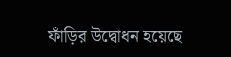ফাঁড়ির উদ্বোধন হয়েছে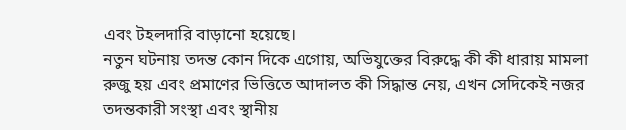এবং টহলদারি বাড়ানো হয়েছে।
নতুন ঘটনায় তদন্ত কোন দিকে এগোয়, অভিযুক্তের বিরুদ্ধে কী কী ধারায় মামলা রুজু হয় এবং প্রমাণের ভিত্তিতে আদালত কী সিদ্ধান্ত নেয়, এখন সেদিকেই নজর তদন্তকারী সংস্থা এবং স্থানীয়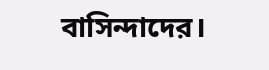বাসিন্দাদের।